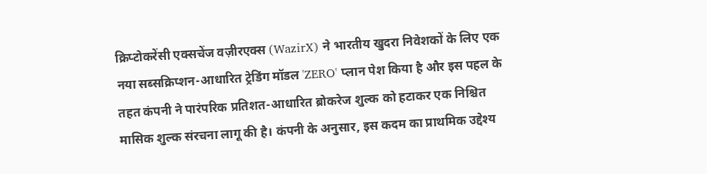क्रिप्टोकरेंसी एक्सचेंज वज़ीरएक्स (WazirX) ने भारतीय खुदरा निवेशकों के लिए एक नया सब्सक्रिप्शन-आधारित ट्रेडिंग मॉडल 'ZERO' प्लान पेश किया है और इस पहल के तहत कंपनी ने पारंपरिक प्रतिशत-आधारित ब्रोकरेज शुल्क को हटाकर एक निश्चित मासिक शुल्क संरचना लागू की है। कंपनी के अनुसार, इस कदम का प्राथमिक उद्देश्य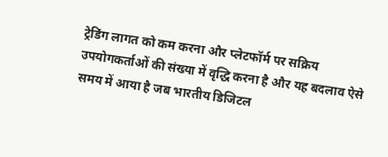ट्रेडिंग लागत को कम करना और प्लेटफॉर्म पर सक्रिय उपयोगकर्ताओं की संख्या में वृद्धि करना है और यह बदलाव ऐसे समय में आया है जब भारतीय डिजिटल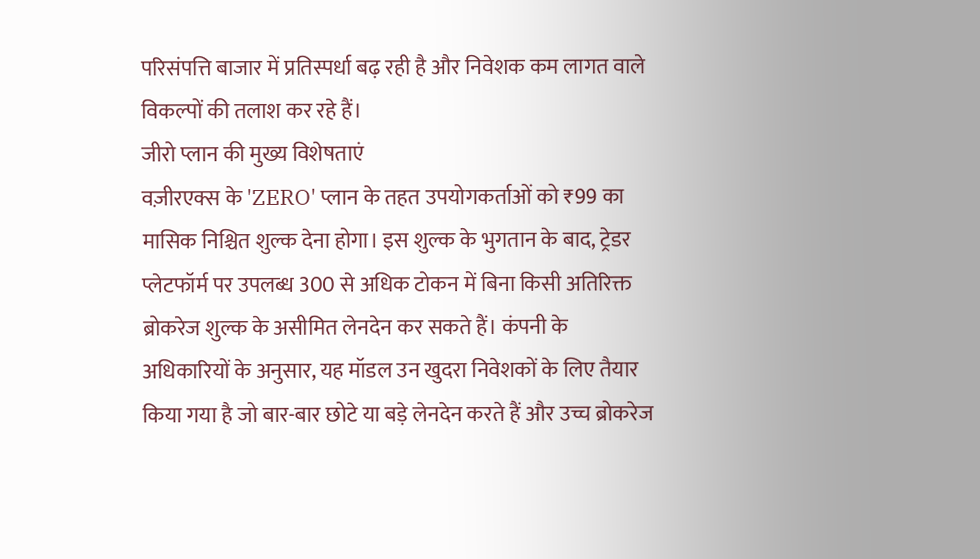परिसंपत्ति बाजार में प्रतिस्पर्धा बढ़ रही है और निवेशक कम लागत वाले विकल्पों की तलाश कर रहे हैं।
जीरो प्लान की मुख्य विशेषताएं
वज़ीरएक्स के 'ZERO' प्लान के तहत उपयोगकर्ताओं को ₹99 का मासिक निश्चित शुल्क देना होगा। इस शुल्क के भुगतान के बाद, ट्रेडर प्लेटफॉर्म पर उपलब्ध 300 से अधिक टोकन में बिना किसी अतिरिक्त ब्रोकरेज शुल्क के असीमित लेनदेन कर सकते हैं। कंपनी के अधिकारियों के अनुसार, यह मॉडल उन खुदरा निवेशकों के लिए तैयार किया गया है जो बार-बार छोटे या बड़े लेनदेन करते हैं और उच्च ब्रोकरेज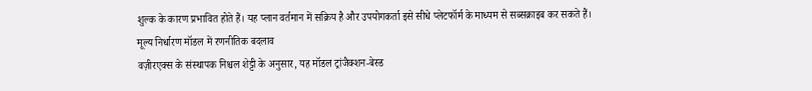शुल्क के कारण प्रभावित होते हैं। यह प्लान वर्तमान में सक्रिय है और उपयोगकर्ता इसे सीधे प्लेटफॉर्म के माध्यम से सब्सक्राइब कर सकते हैं।
मूल्य निर्धारण मॉडल में रणनीतिक बदलाव
वज़ीरएक्स के संस्थापक निश्चल शेट्टी के अनुसार, यह मॉडल ट्रांजैक्शन-बेस्ड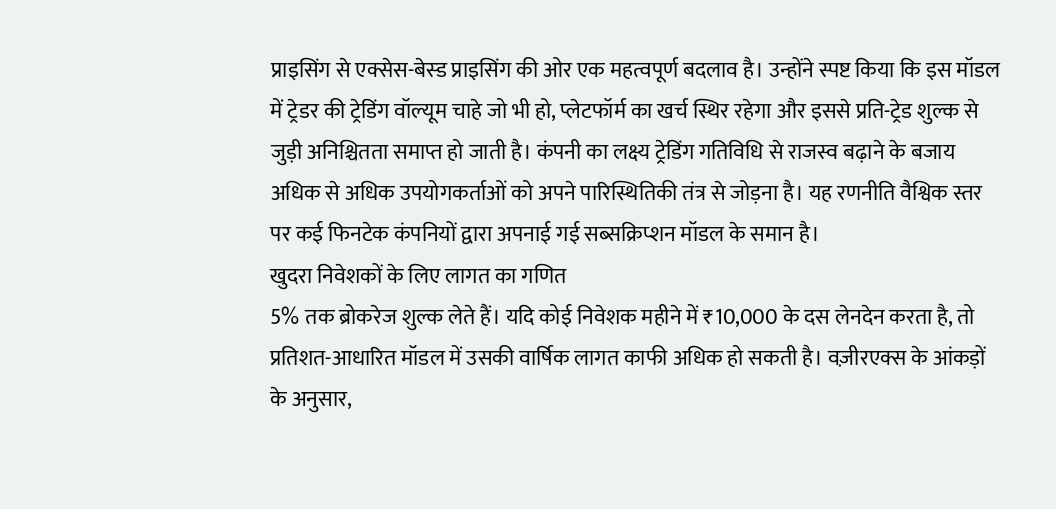प्राइसिंग से एक्सेस-बेस्ड प्राइसिंग की ओर एक महत्वपूर्ण बदलाव है। उन्होंने स्पष्ट किया कि इस मॉडल में ट्रेडर की ट्रेडिंग वॉल्यूम चाहे जो भी हो, प्लेटफॉर्म का खर्च स्थिर रहेगा और इससे प्रति-ट्रेड शुल्क से जुड़ी अनिश्चितता समाप्त हो जाती है। कंपनी का लक्ष्य ट्रेडिंग गतिविधि से राजस्व बढ़ाने के बजाय अधिक से अधिक उपयोगकर्ताओं को अपने पारिस्थितिकी तंत्र से जोड़ना है। यह रणनीति वैश्विक स्तर पर कई फिनटेक कंपनियों द्वारा अपनाई गई सब्सक्रिप्शन मॉडल के समान है।
खुदरा निवेशकों के लिए लागत का गणित
5% तक ब्रोकरेज शुल्क लेते हैं। यदि कोई निवेशक महीने में ₹10,000 के दस लेनदेन करता है, तो प्रतिशत-आधारित मॉडल में उसकी वार्षिक लागत काफी अधिक हो सकती है। वज़ीरएक्स के आंकड़ों के अनुसार,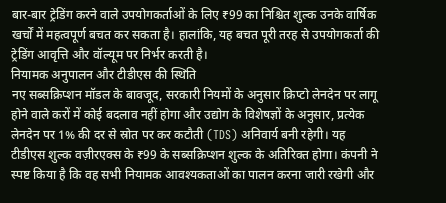बार-बार ट्रेडिंग करने वाले उपयोगकर्ताओं के लिए ₹99 का निश्चित शुल्क उनके वार्षिक खर्चों में महत्वपूर्ण बचत कर सकता है। हालांकि, यह बचत पूरी तरह से उपयोगकर्ता की ट्रेडिंग आवृत्ति और वॉल्यूम पर निर्भर करती है।
नियामक अनुपालन और टीडीएस की स्थिति
नए सब्सक्रिप्शन मॉडल के बावजूद, सरकारी नियमों के अनुसार क्रिप्टो लेनदेन पर लागू होने वाले करों में कोई बदलाव नहीं होगा और उद्योग के विशेषज्ञों के अनुसार, प्रत्येक लेनदेन पर 1% की दर से स्रोत पर कर कटौती (TDS) अनिवार्य बनी रहेगी। यह टीडीएस शुल्क वज़ीरएक्स के ₹99 के सब्सक्रिप्शन शुल्क के अतिरिक्त होगा। कंपनी ने स्पष्ट किया है कि वह सभी नियामक आवश्यकताओं का पालन करना जारी रखेगी और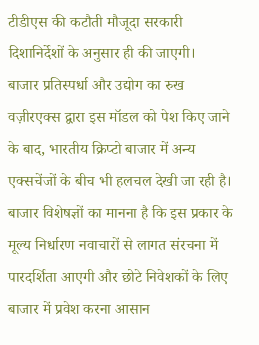टीडीएस की कटौती मौजूदा सरकारी दिशानिर्देशों के अनुसार ही की जाएगी।
बाजार प्रतिस्पर्धा और उद्योग का रुख
वज़ीरएक्स द्वारा इस मॉडल को पेश किए जाने के बाद, भारतीय क्रिप्टो बाजार में अन्य एक्सचेंजों के बीच भी हलचल देखी जा रही है। बाजार विशेषज्ञों का मानना है कि इस प्रकार के मूल्य निर्धारण नवाचारों से लागत संरचना में पारदर्शिता आएगी और छोटे निवेशकों के लिए बाजार में प्रवेश करना आसान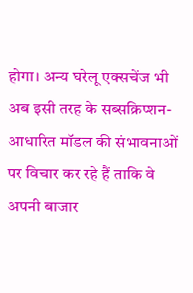होगा। अन्य घरेलू एक्सचेंज भी अब इसी तरह के सब्सक्रिप्शन-आधारित मॉडल की संभावनाओं पर विचार कर रहे हैं ताकि वे अपनी बाजार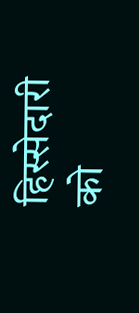हिस्सेदारी को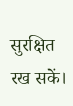सुरक्षित रख सकें।